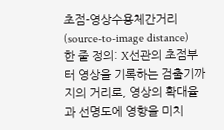초점-영상수용체간거리 (source-to-image distance)
한 줄 정의: X선관의 초점부터 영상을 기록하는 검출기까지의 거리로, 영상의 확대율과 선명도에 영향을 미치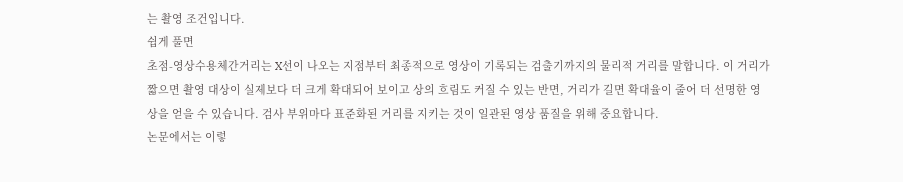는 촬영 조건입니다.
쉽게 풀면
초점-영상수용체간거리는 X선이 나오는 지점부터 최종적으로 영상이 기록되는 검출기까지의 물리적 거리를 말합니다. 이 거리가 짧으면 촬영 대상이 실제보다 더 크게 확대되어 보이고 상의 흐림도 커질 수 있는 반면, 거리가 길면 확대율이 줄어 더 선명한 영상을 얻을 수 있습니다. 검사 부위마다 표준화된 거리를 지키는 것이 일관된 영상 품질을 위해 중요합니다.
논문에서는 이렇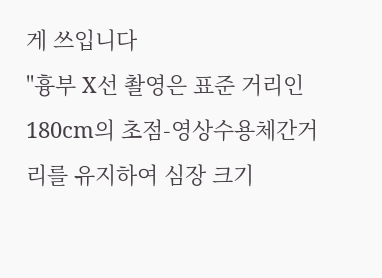게 쓰입니다
"흉부 X선 촬영은 표준 거리인 180cm의 초점-영상수용체간거리를 유지하여 심장 크기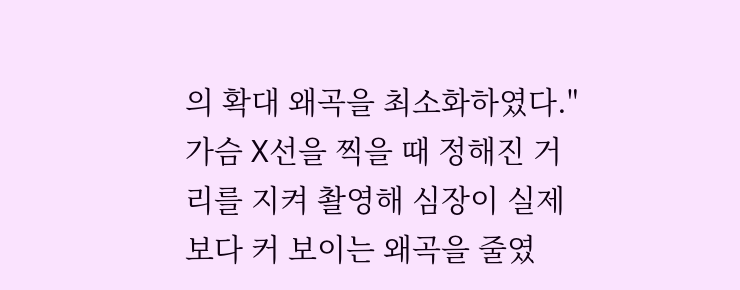의 확대 왜곡을 최소화하였다."
가슴 X선을 찍을 때 정해진 거리를 지켜 촬영해 심장이 실제보다 커 보이는 왜곡을 줄였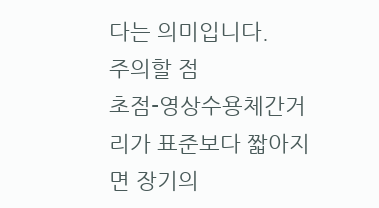다는 의미입니다.
주의할 점
초점-영상수용체간거리가 표준보다 짧아지면 장기의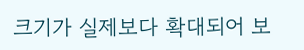크기가 실제보다 확대되어 보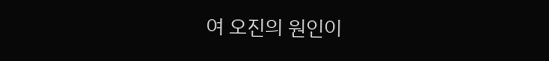여 오진의 원인이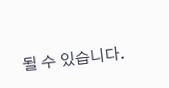될 수 있습니다.